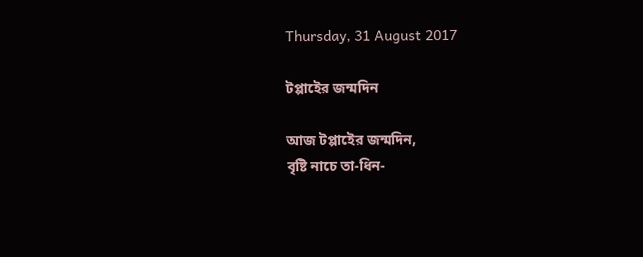Thursday, 31 August 2017

টপ্পাইের জন্মদিন

আজ টপ্পাইের জন্মদিন,
বৃষ্টি নাচে তা-ধিন-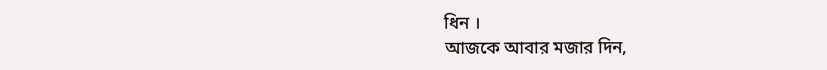ধিন ।
আজকে আবার মজার দিন,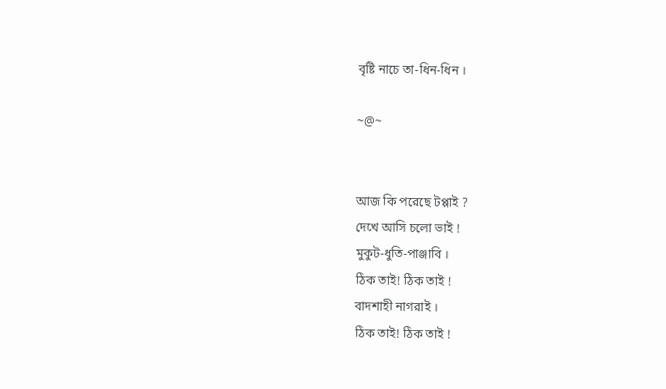বৃষ্টি নাচে তা-ধিন-ধিন ।

~@~


আজ কি পরেছে টপ্পাই ?
দেখে আসি চলো ভাই !
মুকুট-ধুতি-পাঞ্জাবি ।
ঠিক তাই! ঠিক তাই !
বাদশাহী নাগরাই ।
ঠিক তাই! ঠিক তাই !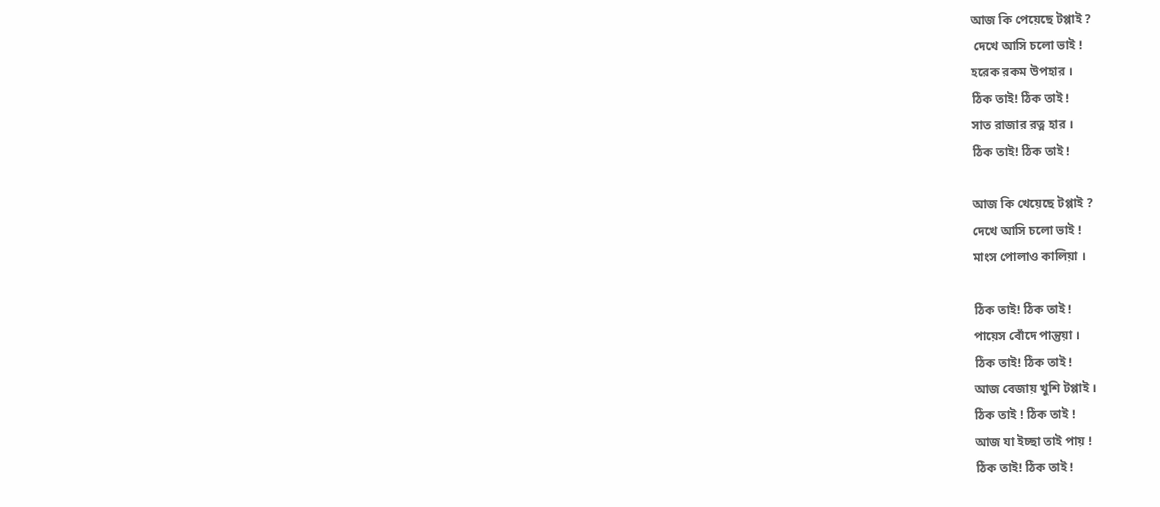আজ কি পেয়েছে টপ্পাই ?
 দেখে আসি চলো ভাই !
হরেক রকম উপহার ।
ঠিক তাই! ঠিক তাই !
সাত রাজার রত্ন হার ।
ঠিক তাই! ঠিক তাই !

আজ কি খেয়েছে টপ্পাই ?
দেখে আসি চলো ভাই !
মাংস পোলাও কালিয়া ।

ঠিক তাই! ঠিক তাই !
পায়েস বোঁদে পান্তুয়া ।
ঠিক তাই! ঠিক তাই !
আজ বেজায় খুশি টপ্পাই ।
ঠিক তাই ! ঠিক তাই !
আজ যা ইচ্ছা তাই পায় !
ঠিক তাই! ঠিক তাই !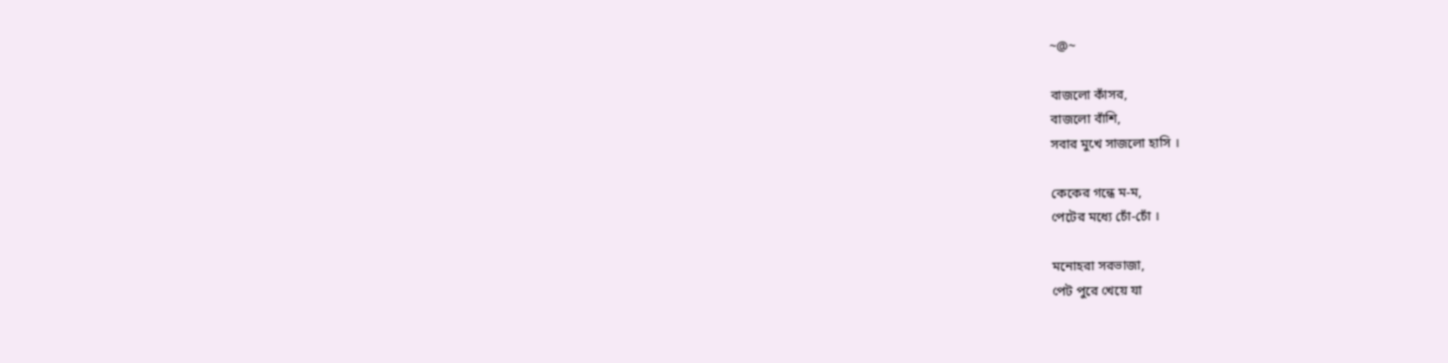~@~

বাজলো কাঁসর,
বাজলো বাঁশি,
সবার মুখে সাজলো হাসি ।

কেকের গন্ধে ম-ম,
পেটের মধ্যে চোঁ-চোঁ ।

মনোহরা সরভাজা,
পেট পুরে খেয়ে যা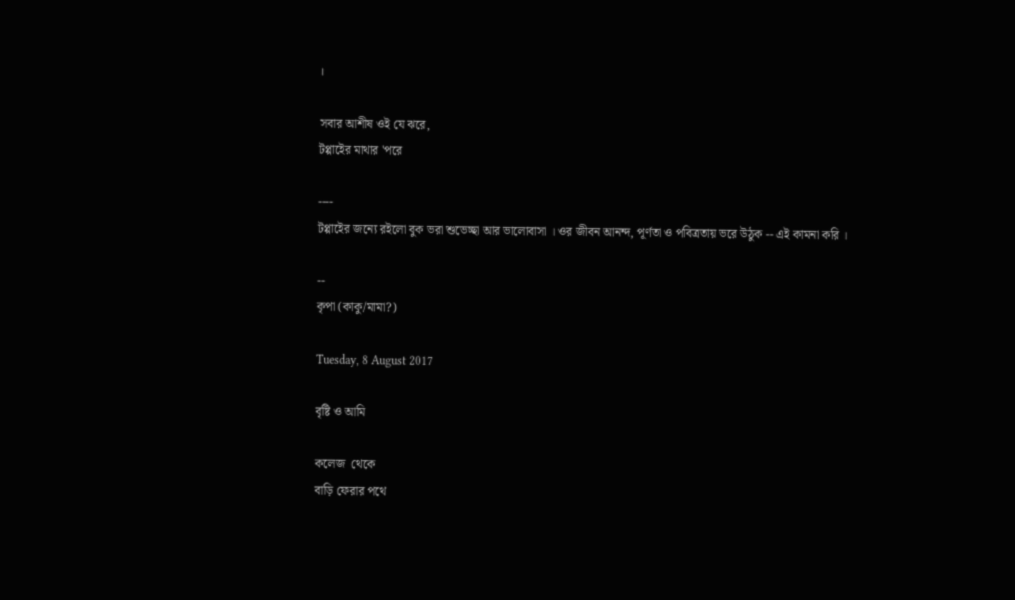।

সবার আশীষ ওই যে ঝরে,
টপ্পাইের মাথার 'পরে

----
টপ্পাইের জন্যে রইলো বুক ভরা শুভেচ্ছা আর ভালোবাসা । ওর জীবন আনন্দ, পূর্ণতা ও পবিত্রতায় ভরে উঠুক -- এই কামনা করি ।

--
কৃপা (কাকু/মামা?)

Tuesday, 8 August 2017

বৃষ্টি ও আমি

কলেজ  থেকে
বাড়ি ফেরার পথে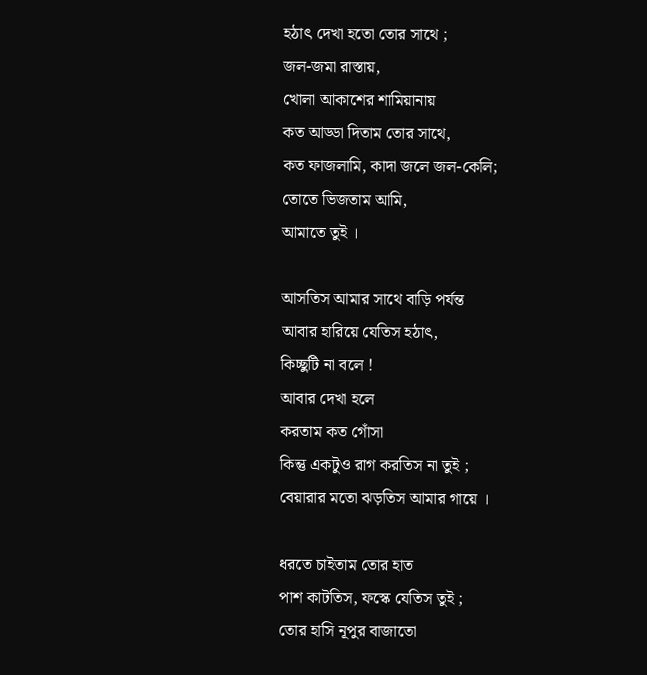হঠাৎ দেখা হতো তোর সাথে ;
জল-জমা রাস্তায়,
খোলা আকাশের শামিয়ানায়
কত আড্ডা দিতাম তোর সাথে,
কত ফাজলামি, কাদা জলে জল-কেলি;
তোতে ভিজতাম আমি,
আমাতে তুই ।

আসতিস আমার সাথে বাড়ি পর্যন্ত
আবার হারিয়ে যেতিস হঠাৎ,
কিচ্ছুটি না বলে !
আবার দেখা হলে
করতাম কত গোঁসা
কিন্তু একটুও রাগ করতিস না তুই ;
বেয়ারার মতো ঝড়তিস আমার গায়ে ।

ধরতে চাইতাম তোর হাত
পাশ কাটতিস, ফস্কে যেতিস তুই ;
তোর হাসি নূপুর বাজাতো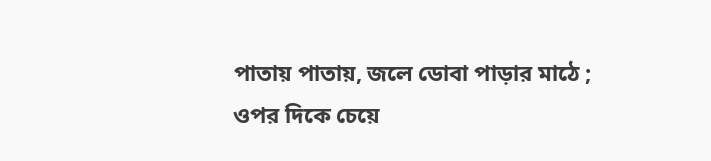পাতায় পাতায়, জলে ডোবা পাড়ার মাঠে ;
ওপর দিকে চেয়ে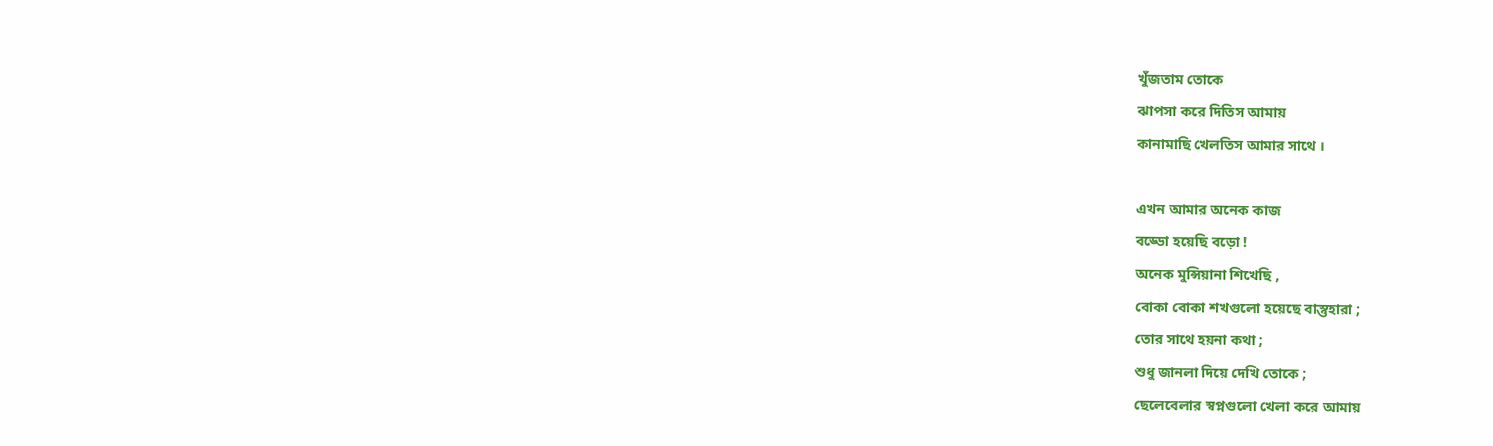খুঁজতাম তোকে
ঝাপসা করে দিতিস আমায়
কানামাছি খেলতিস আমার সাথে ।

এখন আমার অনেক কাজ
বড্ডো হয়েছি বড়ো !
অনেক মুন্সিয়ানা শিখেছি ,
বোকা বোকা শখগুলো হয়েছে বাস্তুহারা ;
তোর সাথে হয়না কথা ;
শুধু জানলা দিয়ে দেখি তোকে ;
ছেলেবেলার স্বপ্নগুলো খেলা করে আমায়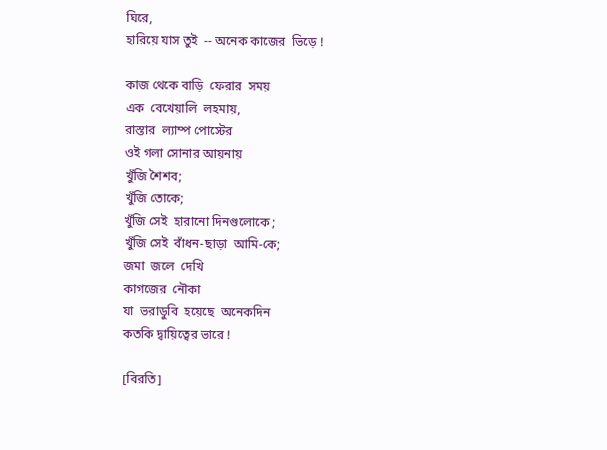ঘিরে,
হারিয়ে যাস তুই  -- অনেক কাজের  ভিড়ে !

কাজ থেকে বাড়ি  ফেরার  সময়
এক  বেখেয়ালি  লহমায়,
রাস্তার  ল্যাম্প পোস্টের
ওই গলা সোনার আয়নায়
খুঁজি শৈশব;
খুঁজি তোকে;
খুঁজি সেই  হারানো দিনগুলোকে ;
খুঁজি সেই  বাঁধন-ছাড়া  আমি-কে;
জমা  জলে  দেখি
কাগজের  নৌকা
যা  ভরাডুবি  হয়েছে  অনেকদিন
কতকি দ্বায়িত্বের ভারে !

[বিরতি]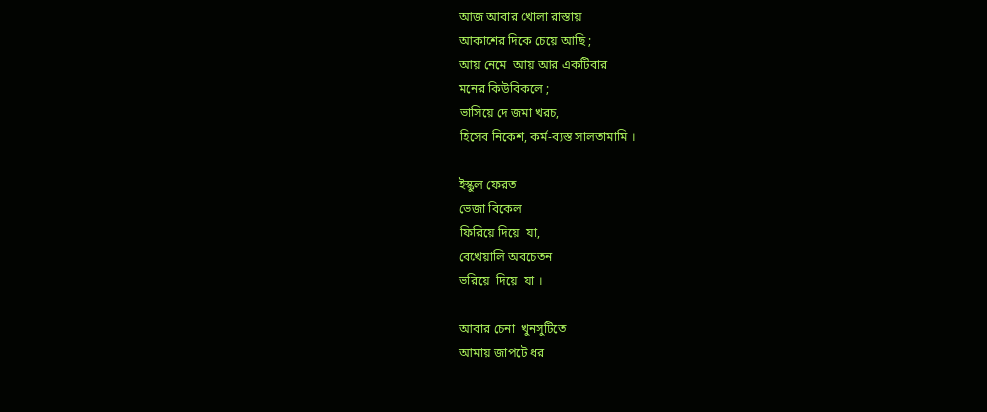আজ আবার খোলা রাস্তায়
আকাশের দিকে চেয়ে আছি ;
আয় নেমে  আয় আর একটিবার
মনের কিউবিকলে ;
ভাসিয়ে দে জমা খরচ,
হিসেব নিকেশ, কর্ম-ব্যস্ত সালতামামি ।

ইস্কুল ফেরত
ভেজা বিকেল
ফিরিয়ে দিয়ে  যা,
বেখেয়ালি অবচেতন
ভরিয়ে  দিয়ে  যা ।

আবার চেনা  খুনসুটিতে
আমায় জাপটে ধর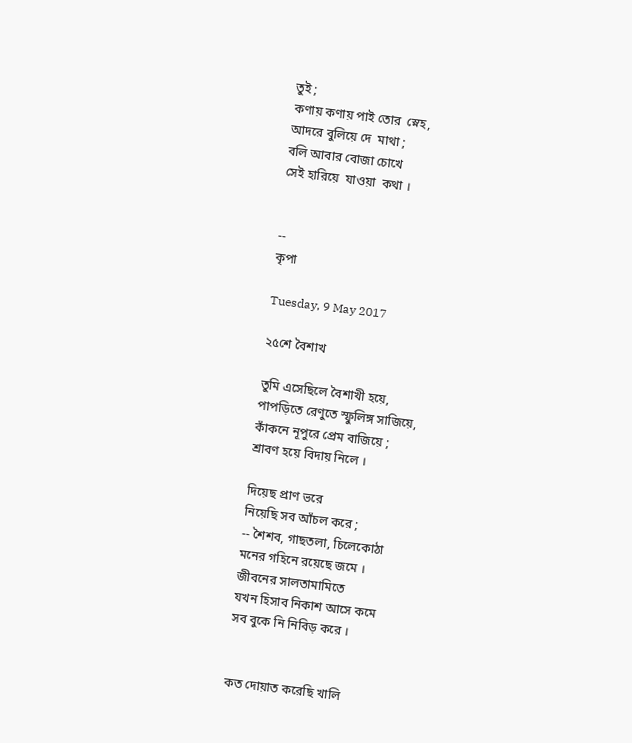তুই ;
কণায় কণায় পাই তোর  স্নেহ,
আদরে বুলিয়ে দে  মাথা ;
বলি আবার বোজা চোখে
সেই হারিয়ে  যাওয়া  কথা ।


--
কৃপা

Tuesday, 9 May 2017

২৫শে বৈশাখ

তুমি এসেছিলে বৈশাখী হয়ে,
পাপড়িতে রেণুতে স্ফুলিঙ্গ সাজিয়ে,
কাঁকনে নূপুরে প্রেম বাজিয়ে ;
শ্রাবণ হয়ে বিদায় নিলে ।

দিয়েছ প্রাণ ভরে
নিয়েছি সব আঁচল করে ;
-- শৈশব, গাছতলা, চিলেকোঠা
মনের গহিনে রয়েছে জমে ।
জীবনের সালতামামিতে
যখন হিসাব নিকাশ আসে কমে
সব বুকে নি নিবিড় করে ।


কত দোয়াত করেছি খালি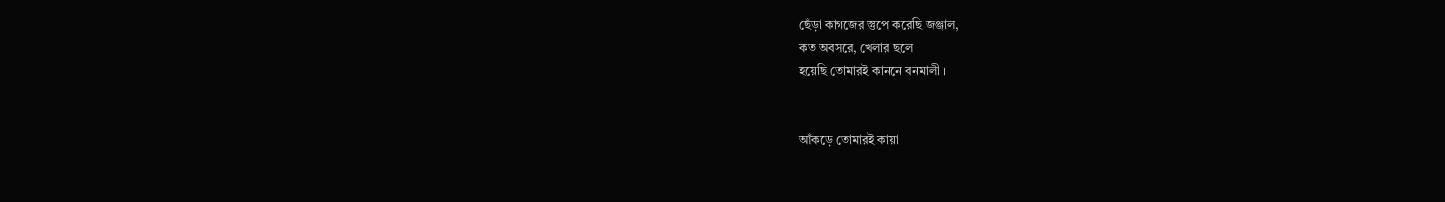ছেঁড়া কাগজের স্তুপে করেছি জঞ্জাল,
কত অবসরে, খেলার ছলে
হয়েছি তোমারই কাননে বনমালী ।


আঁকড়ে তোমারই কায়া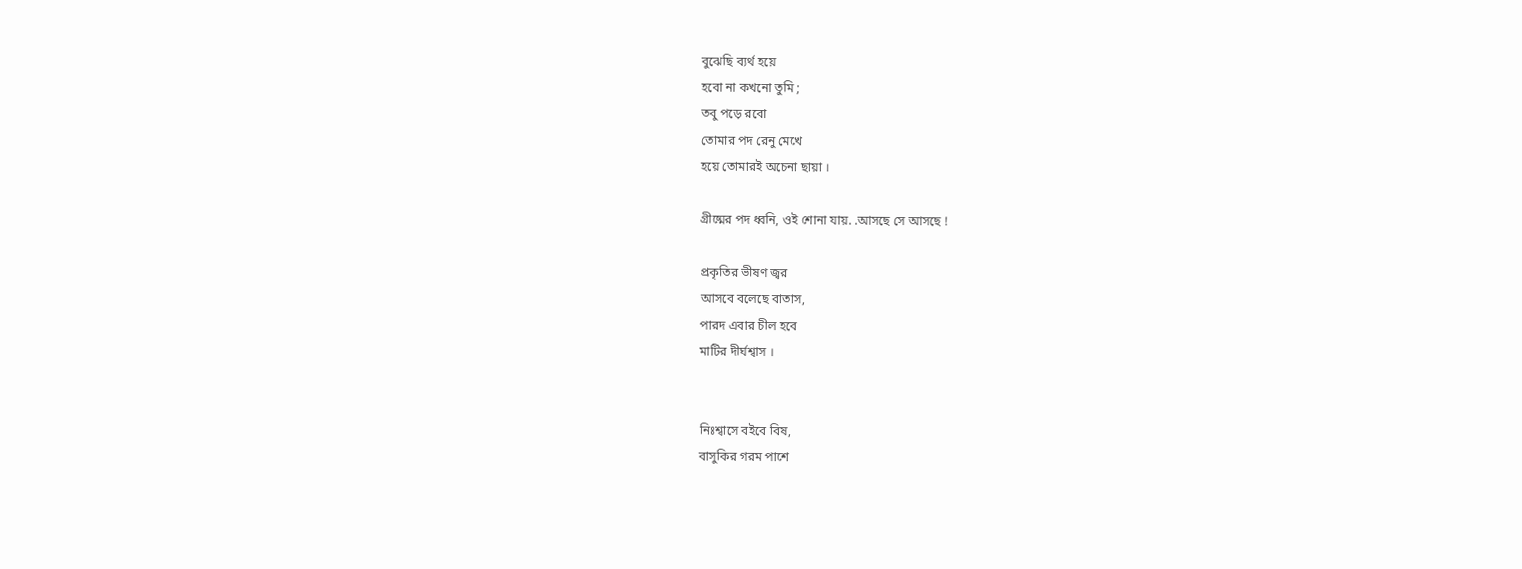বুঝেছি ব্যর্থ হয়ে
হবো না কখনো তুমি ;
তবু পড়ে রবো
তোমার পদ রেনু মেখে
হয়ে তোমারই অচেনা ছায়া ।

গ্রীষ্মের পদ ধ্বনি, ওই শোনা যায়. .আসছে সে আসছে !

প্রকৃতির ভীষণ জ্বর
আসবে বলেছে বাতাস,
পারদ এবার চীল হবে
মাটির দীর্ঘশ্বাস ।


নিঃশ্বাসে বইবে বিষ,
বাসুকির গরম পাশে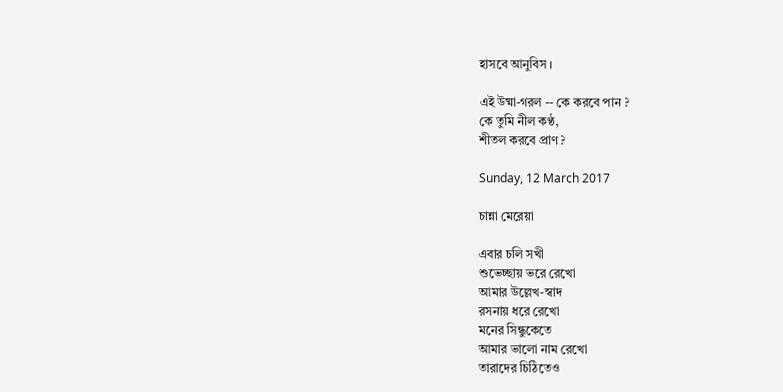হাসবে আনুবিস ।

এই উষ্মা-গরল -- কে করবে পান ?
কে তুমি নীল কণ্ঠ,
শীতল করবে প্রাণ ?

Sunday, 12 March 2017

চান্না মেরেয়া

এবার চলি সখী
শুভেচ্ছায় ভরে রেখো
আমার উল্লেখ-স্বাদ
রসনায় ধরে রেখো
মনের সিন্ধুকেতে
আমার ভালো নাম রেখো
তারাদের চিঠিতেও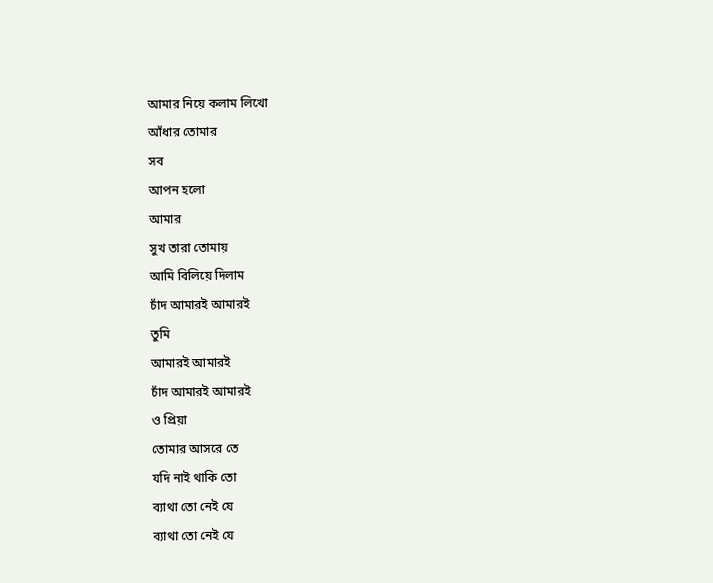আমার নিয়ে কলাম লিখো
আঁধার তোমার
সব
আপন হলো
আমার
সুখ তারা তোমায়
আমি বিলিয়ে দিলাম
চাঁদ আমারই আমারই
তুমি
আমারই আমারই
চাঁদ আমারই আমারই
ও প্রিয়া
তোমার আসরে তে
যদি নাই থাকি তো
ব্যাথা তো নেই যে
ব্যাথা তো নেই যে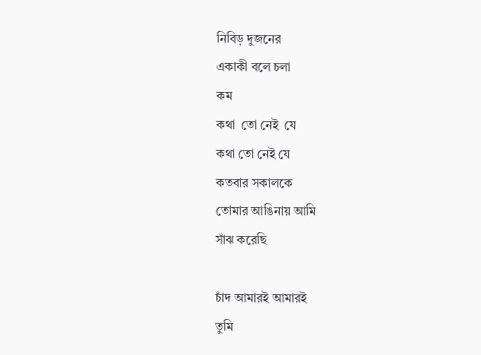নিবিড় দুজনের
একাকী বলে চলা
কম
কথা  তো নেই  যে
কথা তো নেই যে
কতবার সকালকে
তোমার আঙিনায় আমি
সাঁঝ করেছি

চাঁদ আমারই আমারই
তুমি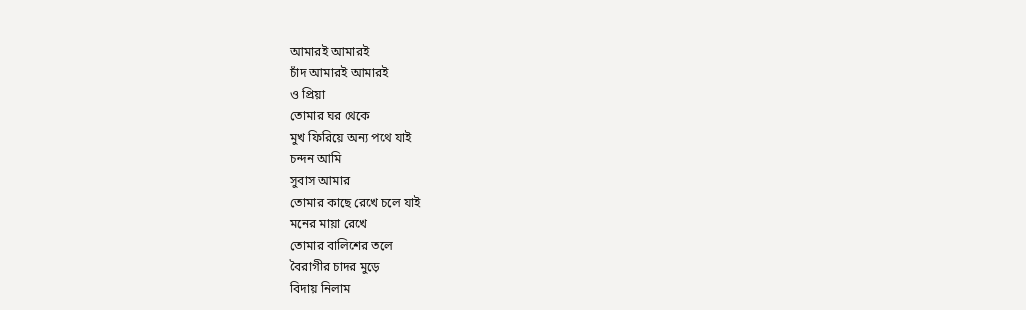আমারই আমারই
চাঁদ আমারই আমারই
ও প্রিয়া
তোমার ঘর থেকে
মুখ ফিরিয়ে অন্য পথে যাই
চন্দন আমি
সুবাস আমার
তোমার কাছে রেখে চলে যাই
মনের মায়া রেখে
তোমার বালিশের তলে
বৈরাগীর চাদর মুড়ে
বিদায় নিলাম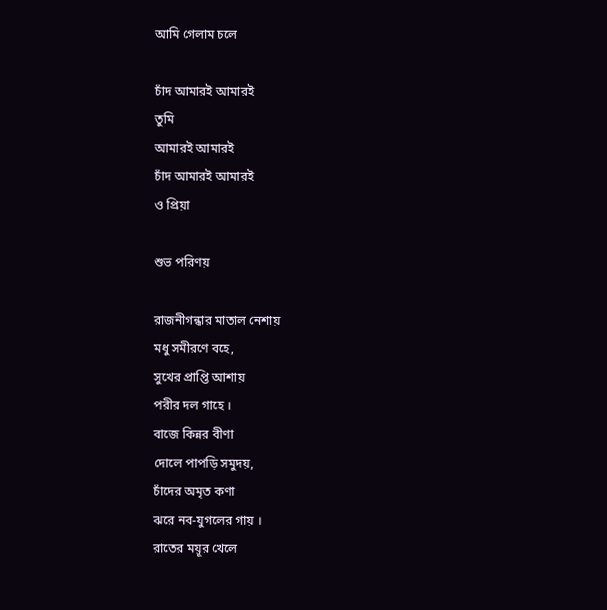আমি গেলাম চলে

চাঁদ আমারই আমারই
তুমি
আমারই আমারই
চাঁদ আমারই আমারই
ও প্রিয়া

শুভ পরিণয়

রাজনীগন্ধার মাতাল নেশায়
মধু সমীরণে বহে,
সুখের প্রাপ্তি আশায়
পরীর দল গাহে ।
বাজে কিন্নর বীণা
দোলে পাপড়ি সমুদয়,
চাঁদের অমৃত কণা
ঝরে নব-যুগলের গায় ।
রাতের ময়ূর খেলে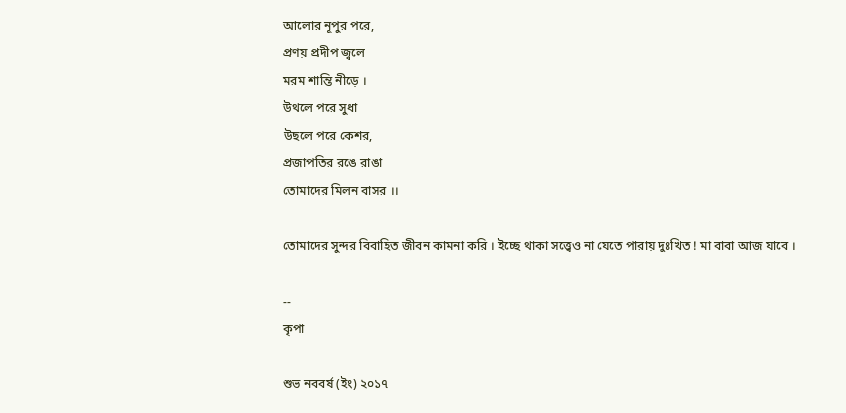আলোর নূপুর পরে,
প্রণয় প্রদীপ জ্বলে
মরম শান্তি নীড়ে ।
উথলে পরে সুধা
উছলে পরে কেশর,
প্রজাপতির রঙে রাঙা
তোমাদের মিলন বাসর ।।

তোমাদের সুন্দর বিবাহিত জীবন কামনা করি । ইচ্ছে থাকা সত্ত্বেও না যেতে পারায় দুঃখিত ! মা বাবা আজ যাবে ।

--
কৃপা

শুভ নববর্ষ (ইং) ২০১৭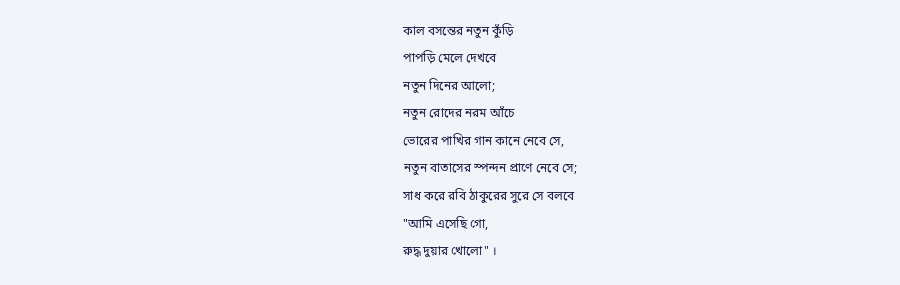কাল বসন্তের নতুন কুঁড়ি
পাপড়ি মেলে দেখবে
নতুন দিনের আলো;
নতুন রোদের নরম আঁচে
ভোরের পাখির গান কানে নেবে সে,
নতুন বাতাসের স্পন্দন প্রাণে নেবে সে;
সাধ করে রবি ঠাকুরের সুরে সে বলবে
"আমি এসেছি গো,
রুদ্ধ দুয়ার খোলো" ।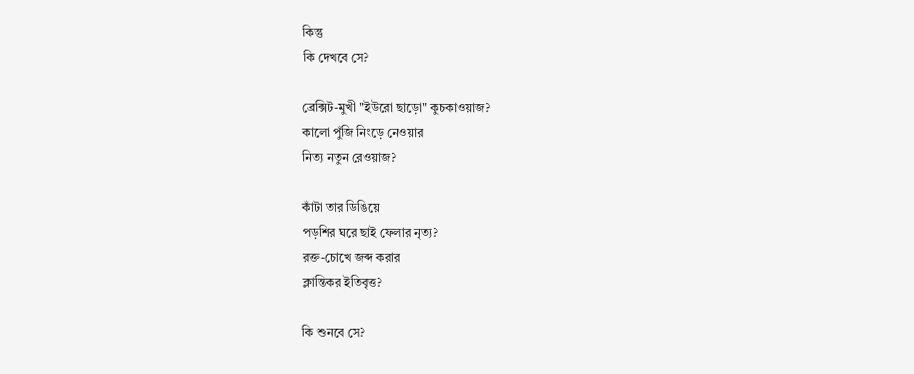কিন্তু
কি দেখবে সে?

ব্রেক্সিট-মুখী "ইউরো ছাড়ো" কুচকাওয়াজ?
কালো পুঁজি নিংড়ে নেওয়ার
নিত্য নতুন রেওয়াজ?

কাঁটা তার ডিঙিয়ে
পড়শির ঘরে ছাই ফেলার নৃত্য?
রক্ত-চোখে জব্দ করার
ক্লান্তিকর ইতিবৃত্ত?

কি শুনবে সে?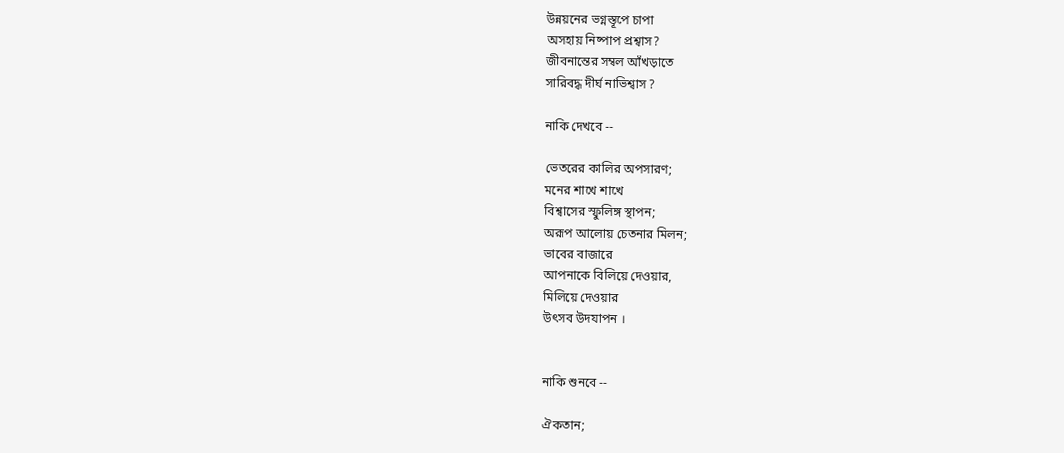উন্নয়নের ভগ্নস্তূপে চাপা
অসহায় নিষ্পাপ প্রশ্বাস?
জীবনান্তের সম্বল আঁখড়াতে
সারিবদ্ধ দীর্ঘ নাভিশ্বাস ?

নাকি দেখবে --

ভেতরের কালির অপসারণ;
মনের শাখে শাখে
বিশ্বাসের স্ফুলিঙ্গ স্থাপন;
অরূপ আলোয় চেতনার মিলন;
ভাবের বাজারে
আপনাকে বিলিয়ে দেওয়ার,
মিলিয়ে দেওয়ার
উৎসব উদযাপন ।


নাকি শুনবে --

ঐকতান;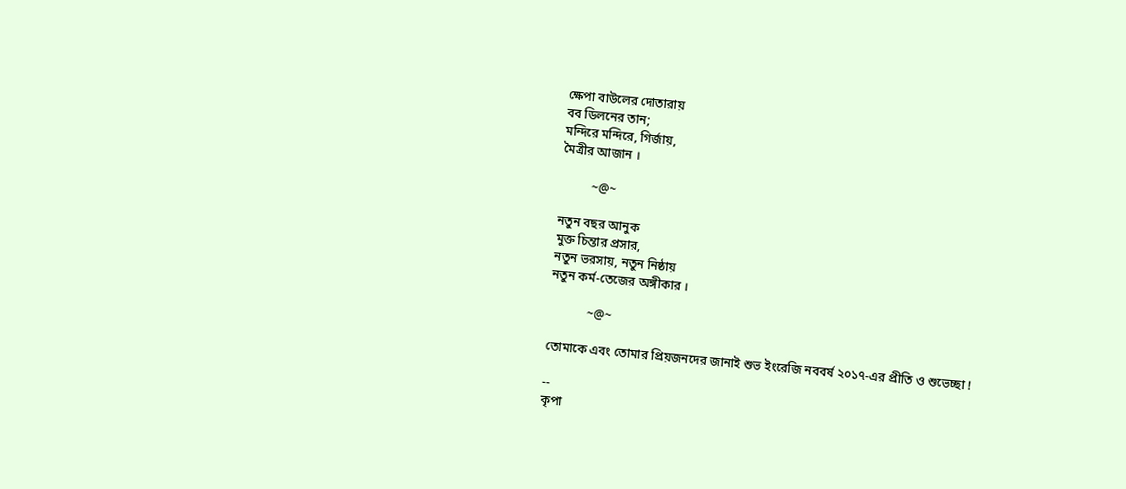ক্ষেপা বাউলের দোতারায়
বব ডিলনের তান;
মন্দিরে মন্দিরে, গির্জায়,
মৈত্রীর আজান ।

          ~@~

নতুন বছর আনুক
মুক্ত চিন্তার প্রসার,
নতুন ভরসায়, নতুন নিষ্ঠায়
নতুন কর্ম-তেজের অঙ্গীকার ।

            ~@~

তোমাকে এবং তোমার প্রিয়জনদের জানাই শুভ ইংরেজি নববর্ষ ২০১৭-এর প্রীতি ও শুভেচ্ছা !

--
কৃপা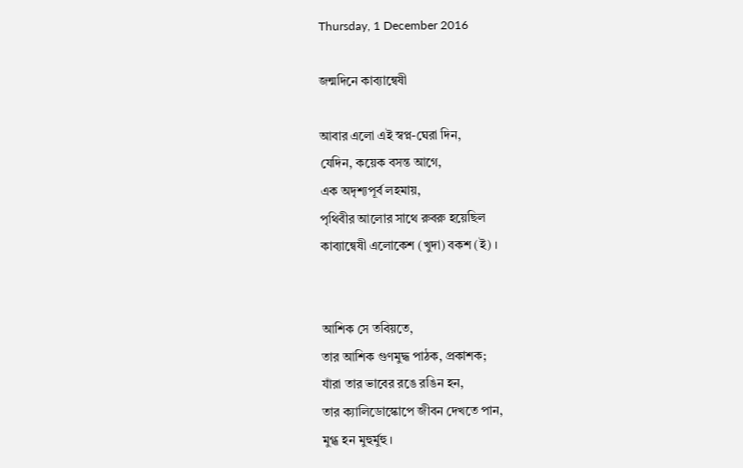Thursday, 1 December 2016

জন্মদিনে কাব্যান্বেষী

আবার এলো এই স্বপ্ন-ঘেরা দিন,
যেদিন, কয়েক বসন্ত আগে,
এক অদৃশ্যপূর্ব লহমায়,
পৃথিবীর আলোর সাথে রুবরু হয়েছিল
কাব্যান্বেষী এলোকেশ (খুদা) বকশ (ই) ।


আশিক সে তবিয়তে,
তার আশিক গুণমুদ্ধ পাঠক, প্রকাশক;
যাঁরা তার ভাবের রঙে রঙিন হন,
তার ক্যালিডোস্কোপে জীবন দেখতে পান,
মুগ্ধ হন মুহুর্মুহু ।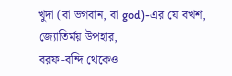খুদা (বা ভগবান, বা god)-এর যে বখশ, জ্যোতির্ময় উপহার,
বরফ-বন্দি থেকেও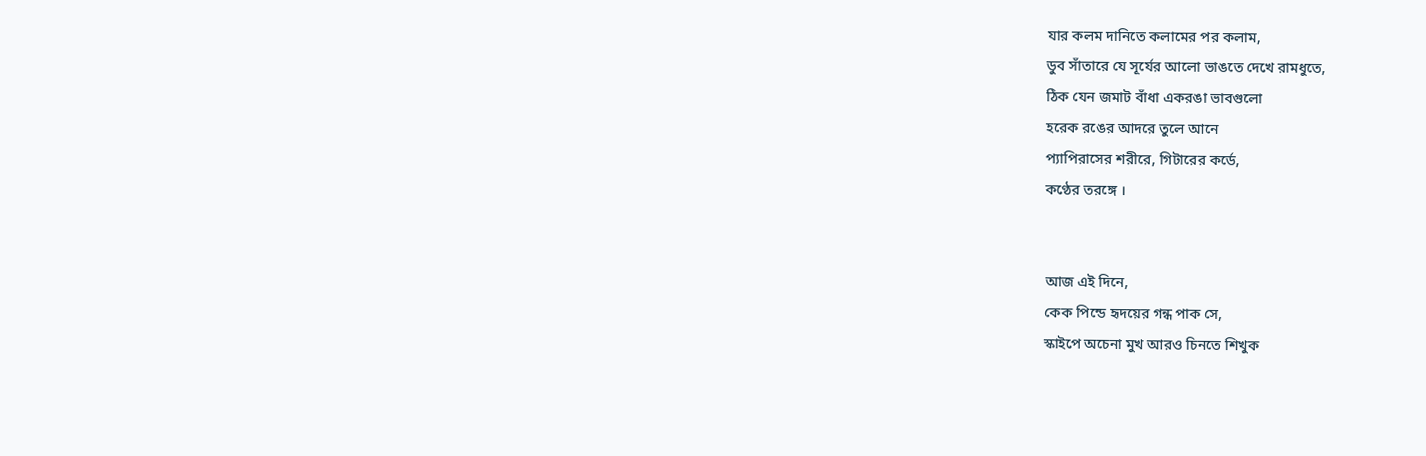যার কলম দানিতে কলামের পর কলাম,
ডুব সাঁতারে যে সূর্যের আলো ভাঙতে দেখে রামধুতে,
ঠিক যেন জমাট বাঁধা একরঙা ভাবগুলো
হরেক রঙের আদরে তুলে আনে
প্যাপিরাসের শরীরে, গিটারের কর্ডে,
কণ্ঠের তরঙ্গে ।


আজ এই দিনে,
কেক পিন্ডে হৃদয়ের গন্ধ পাক সে,
স্কাইপে অচেনা মুখ আরও চিনতে শিখুক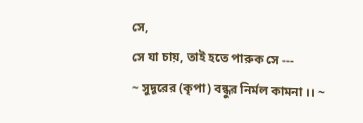সে,
সে যা চায়, তাই হতে পারুক সে ---
~ সুদূরের (কৃপা) বন্ধুর নির্মল কামনা ।। ~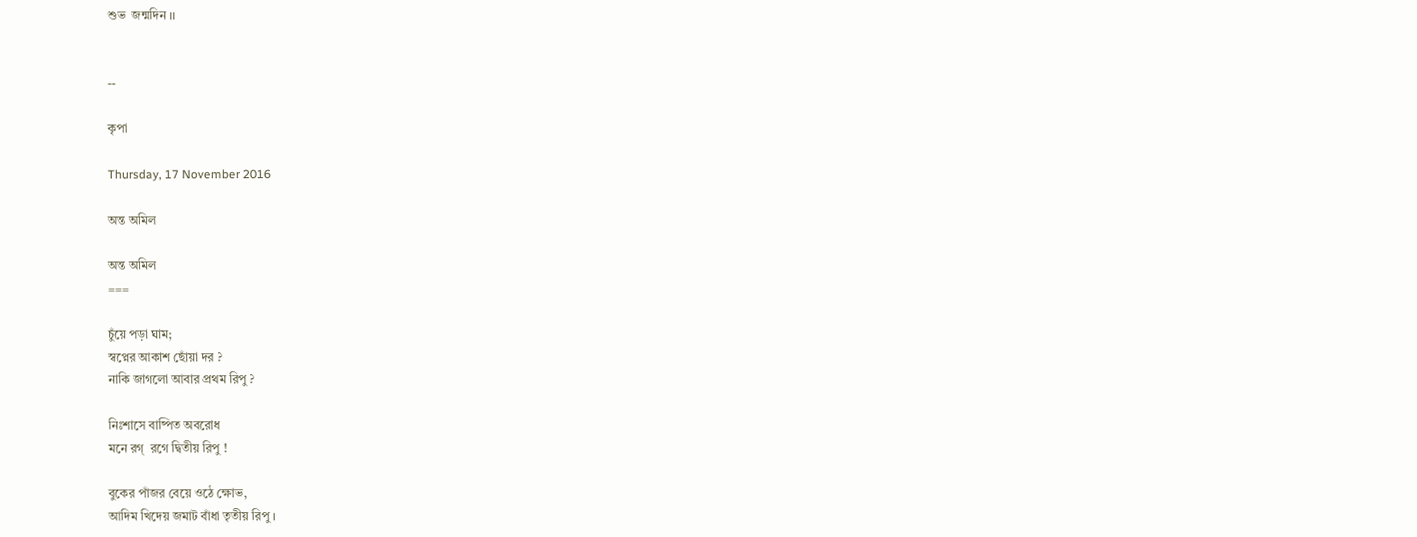শুভ  জন্মদিন ।।


--

কৃপা

Thursday, 17 November 2016

অন্ত অমিল

অন্ত অমিল
===

চুঁয়ে পড়া ঘাম;
স্বপ্নের আকাশ ছোঁয়া দর ?
নাকি জাগলো আবার প্রথম রিপু ?

নিঃশাসে বাষ্পিত অবরোধ
মনে রগ্  রগে দ্বিতীয় রিপু !

বুকের পাঁজর বেয়ে ওঠে ক্ষোভ,
আদিম খিদেয় জমাট বাঁধা তৃতীয় রিপু ।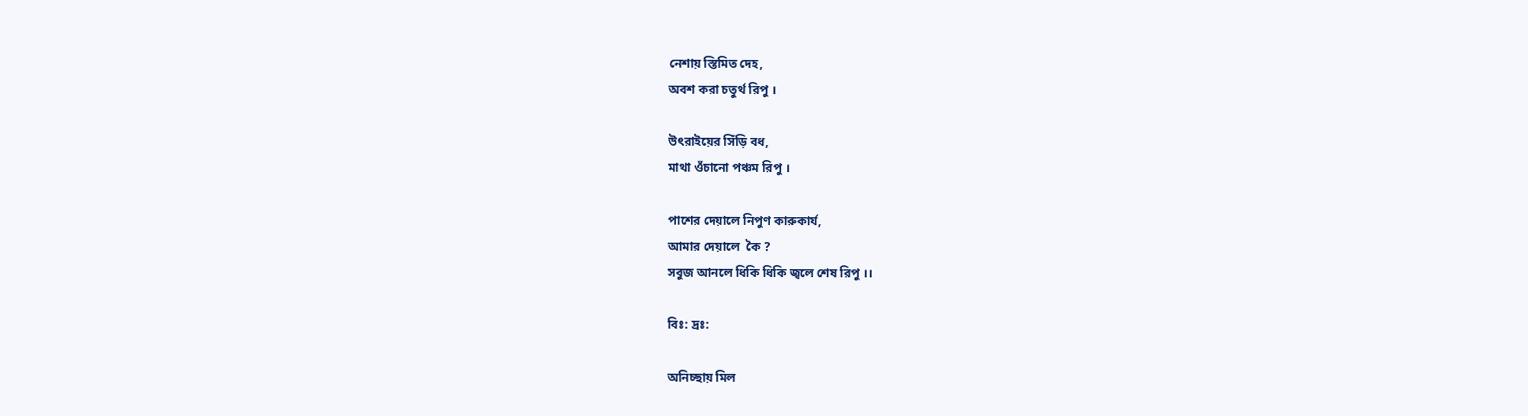নেশায় স্তিমিত দেহ,
অবশ করা চতুর্থ রিপু ।

উৎরাইয়ের সিঁড়ি বধ,
মাথা ওঁচানো পঞ্চম রিপু ।

পাশের দেয়ালে নিপুণ কারুকার্য,
আমার দেয়ালে  কৈ ?
সবুজ আনলে ধিকি ধিকি জ্বলে শেষ রিপু ।।

বিঃ: দ্রঃ:

অনিচ্ছায় মিল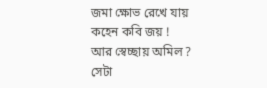জমা ক্ষোভ রেখে যায়
কহেন কবি জয় !
আর স্বেচ্ছায় অমিল ?
সেটা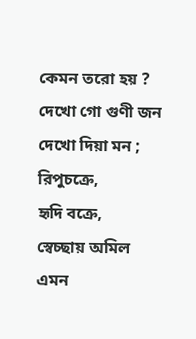কেমন তরো হয় ?
দেখো গো গুণী জন
দেখো দিয়া মন ;
রিপুচক্রে,
হৃদি বক্রে,
স্বেচ্ছায় অমিল
এমন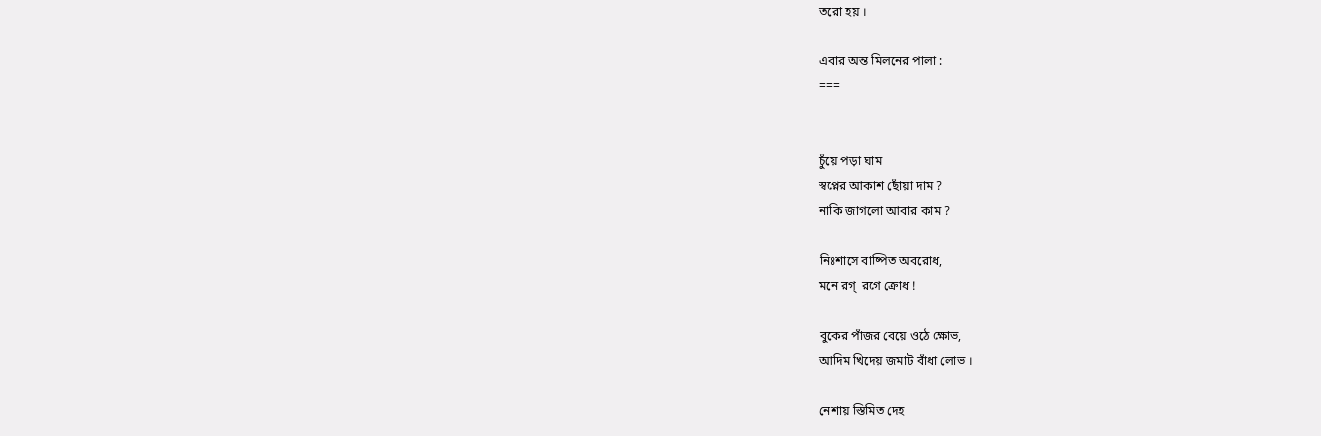তরো হয় ।

এবার অন্ত মিলনের পালা :
===


চুঁয়ে পড়া ঘাম
স্বপ্নের আকাশ ছোঁয়া দাম ?
নাকি জাগলো আবার কাম ?

নিঃশাসে বাষ্পিত অবরোধ,
মনে রগ্  রগে ক্রোধ !

বুকের পাঁজর বেয়ে ওঠে ক্ষোভ,
আদিম খিদেয় জমাট বাঁধা লোভ ।

নেশায় স্তিমিত দেহ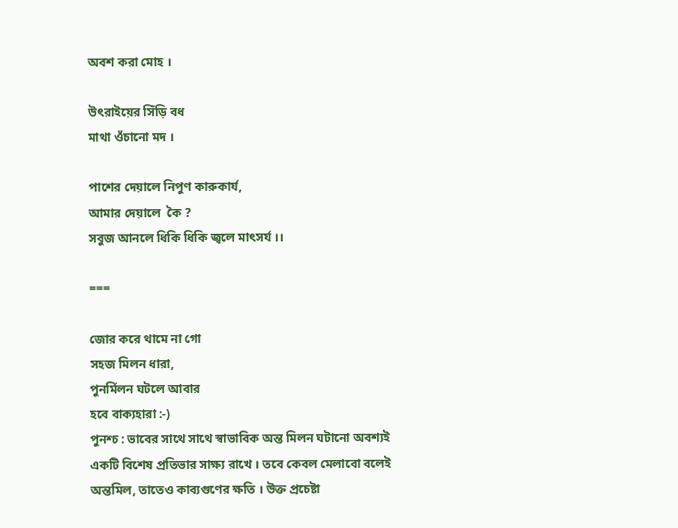অবশ করা মোহ ।

উৎরাইয়ের সিঁড়ি বধ
মাথা ওঁচানো মদ ।

পাশের দেয়ালে নিপুণ কারুকার্য,
আমার দেয়ালে  কৈ ?
সবুজ আনলে ধিকি ধিকি জ্বলে মাৎসর্য ।।

===

জোর করে থামে না গো
সহজ মিলন ধারা,
পুনর্মিলন ঘটলে আবার
হবে বাক্যহারা :-)
পুনশ্চ : ভাবের সাথে সাথে স্বাভাবিক অন্ত মিলন ঘটানো অবশ্যই একটি বিশেষ প্রতিভার সাক্ষ্য রাখে । তবে কেবল মেলাবো বলেই অন্তমিল, তাতেও কাব্যগুণের ক্ষতি । উক্ত প্রচেষ্টা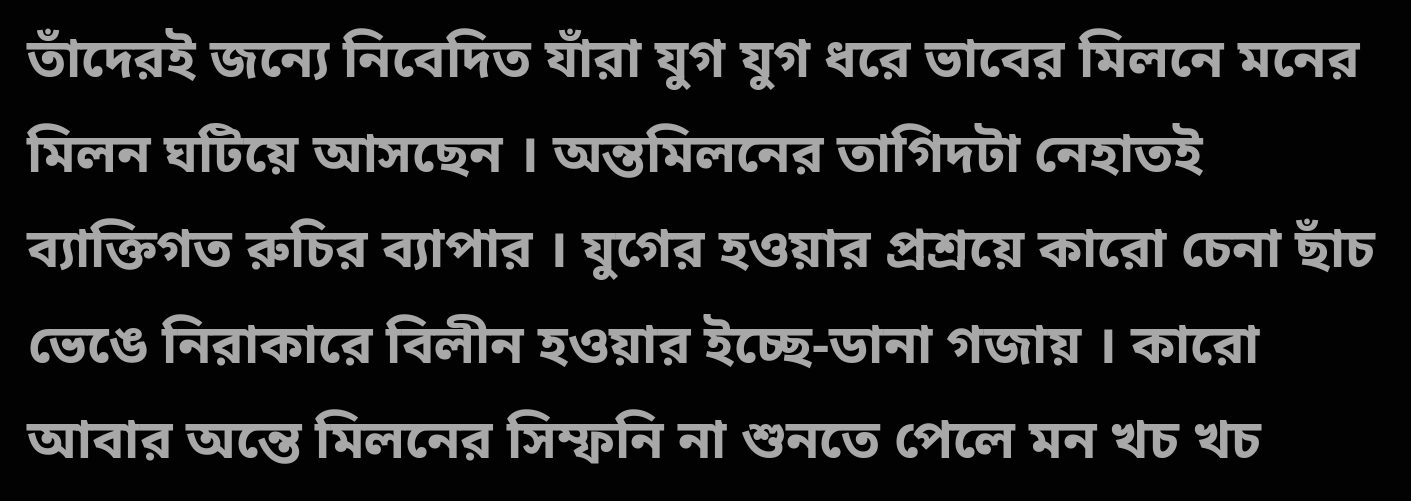তাঁদেরই জন্যে নিবেদিত যাঁরা যুগ যুগ ধরে ভাবের মিলনে মনের মিলন ঘটিয়ে আসছেন । অন্তমিলনের তাগিদটা নেহাতই ব্যাক্তিগত রুচির ব্যাপার । যুগের হওয়ার প্রশ্রয়ে কারো চেনা ছাঁচ ভেঙে নিরাকারে বিলীন হওয়ার ইচ্ছে-ডানা গজায় । কারো আবার অন্তে মিলনের সিম্ফনি না শুনতে পেলে মন খচ খচ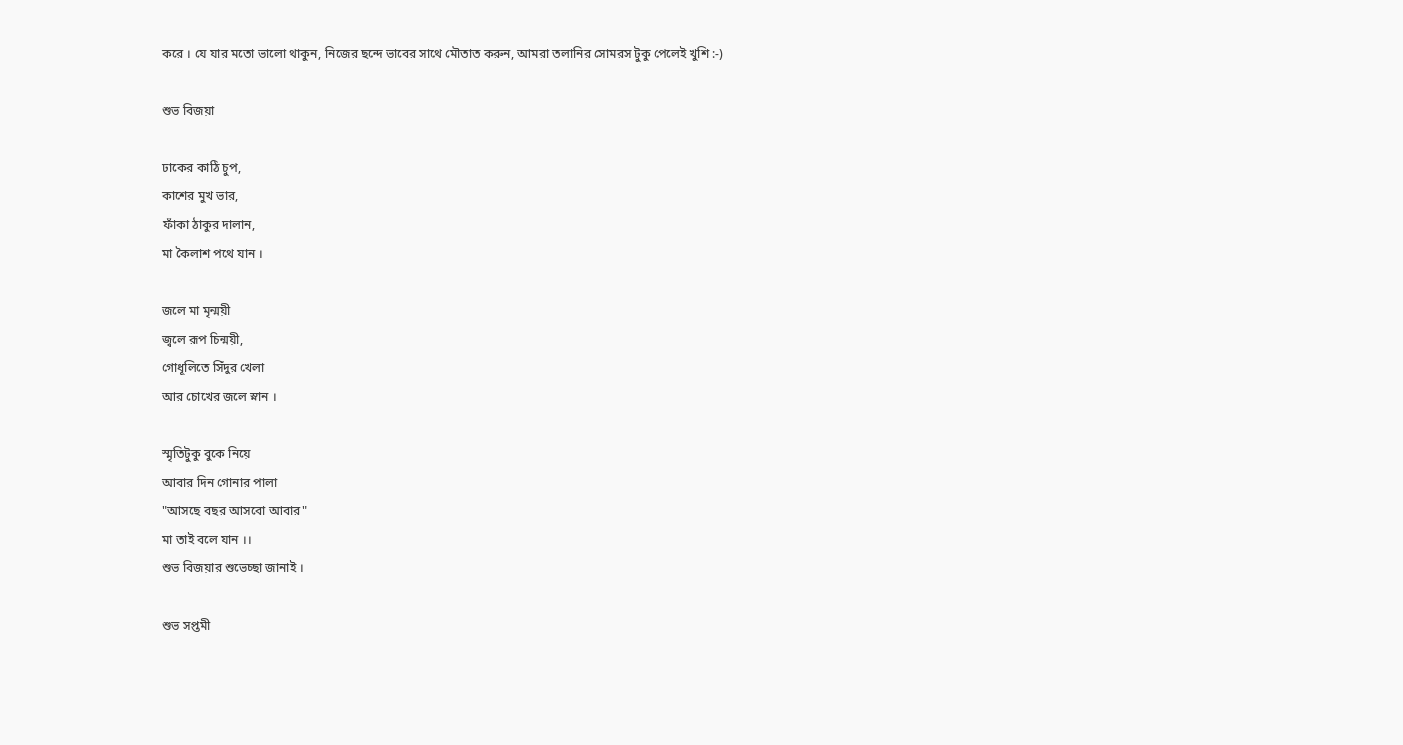করে । যে যার মতো ভালো থাকুন, নিজের ছন্দে ভাবের সাথে মৌতাত করুন, আমরা তলানির সোমরস টুকু পেলেই খুশি :-)

শুভ বিজয়া

ঢাকের কাঠি চুপ,
কাশের মুখ ভার,
ফাঁকা ঠাকুর দালান,
মা কৈলাশ পথে যান ।

জলে মা মৃন্ময়ী
জ্বলে রূপ চিন্ময়ী,
গোধূলিতে সিঁদুর খেলা
আর চোখের জলে স্নান ।

স্মৃতিটুকু বুকে নিয়ে
আবার দিন গোনার পালা
"আসছে বছর আসবো আবার"
মা তাই বলে যান ।।
শুভ বিজয়ার শুভেচ্ছা জানাই ।

শুভ সপ্তমী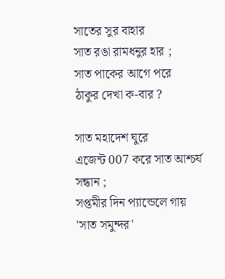সাতের সুর বাহার
সাত রঙা রামধনুর হার ;
সাত পাকের আগে পরে
ঠাকুর দেখা ক-বার ?

সাত মহাদেশ ঘুরে
এজেন্ট 007 করে সাত আশ্চর্য সন্ধান ;
সপ্তমীর দিন প্যান্ডেলে গায়
'সাত সমুন্দর'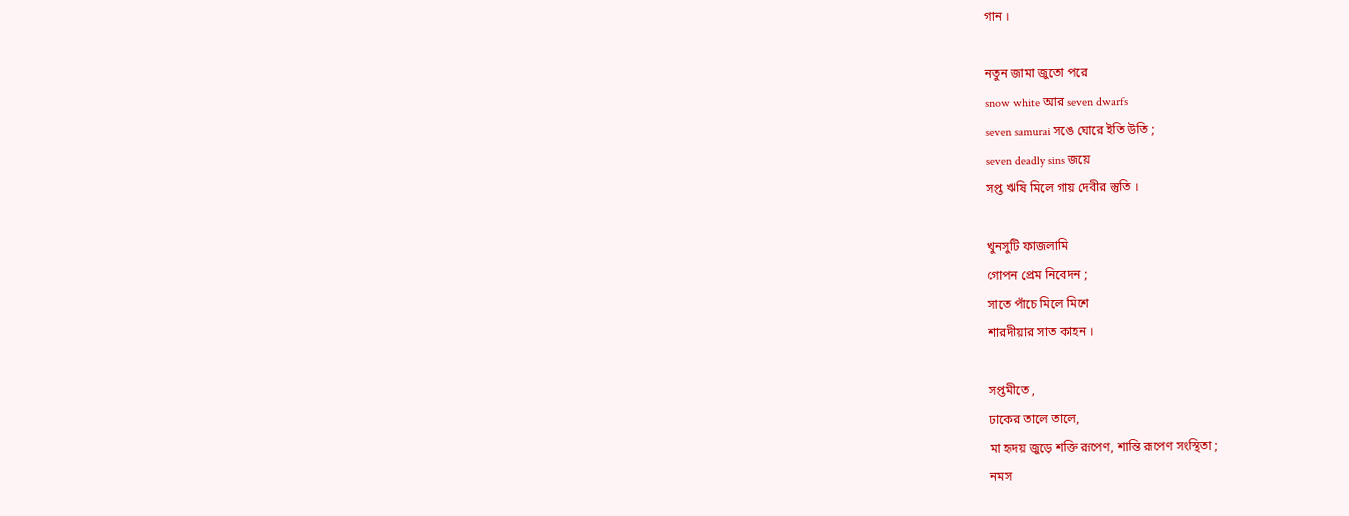গান ।

নতুন জামা জুতো পরে
snow white আর seven dwarfs
seven samurai সঙে ঘোরে ইতি উতি ;
seven deadly sins জয়ে
সপ্ত ঋষি মিলে গায় দেবীর স্তুতি ।

খুনসুটি ফাজলামি
গোপন প্রেম নিবেদন ;
সাতে পাঁচে মিলে মিশে
শারদীয়ার সাত কাহন ।

সপ্তমীতে ,
ঢাকের তালে তালে,
মা হৃদয় জুড়ে শক্তি রূপেণ, শান্তি রূপেণ সংস্থিতা ;
নমস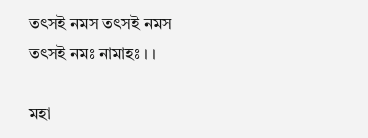তৎসই নমস তৎসই নমস তৎসই নমঃ নামাহঃ । ।

মহা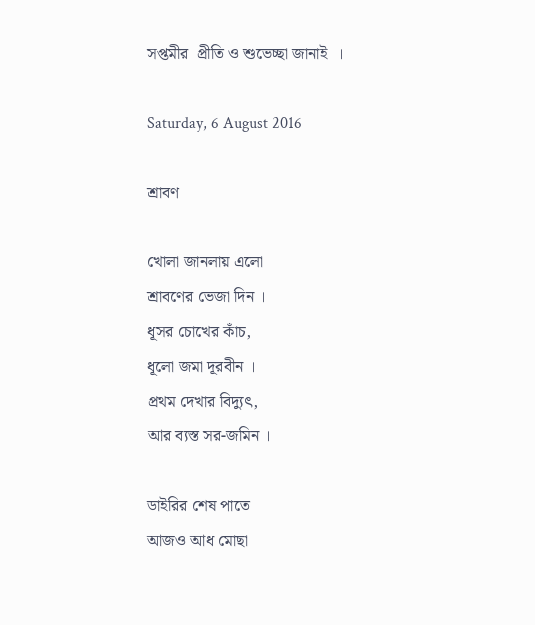সপ্তমীর  প্রীতি ও শুভেচ্ছা জানাই  ।

Saturday, 6 August 2016

শ্রাবণ

খোলা জানলায় এলো
শ্রাবণের ভেজা দিন ।
ধূসর চোখের কাঁচ,
ধূলো জমা দূরবীন ।
প্রথম দেখার বিদ্যুৎ,
আর ব্যস্ত সর-জমিন ।

ডাইরির শেষ পাতে
আজও আধ মোছা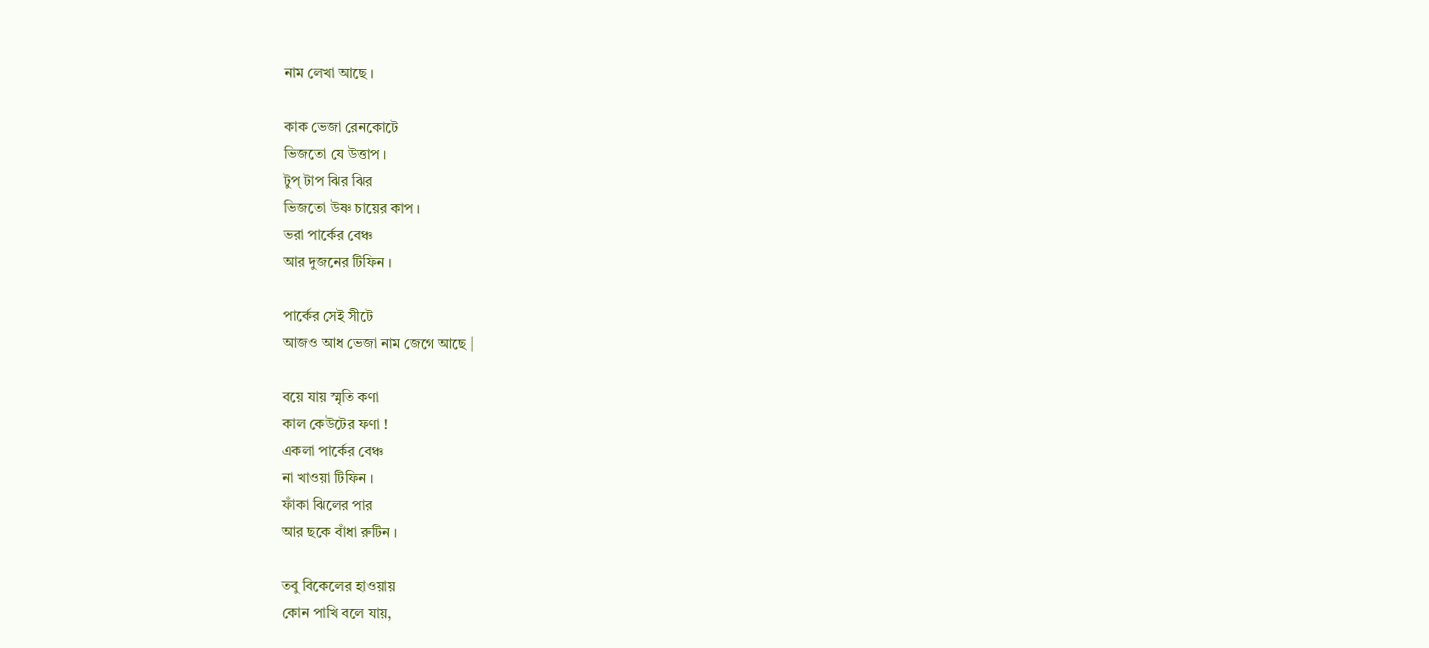নাম লেখা আছে ।

কাক ভেজা রেনকোটে
ভিজতো যে উত্তাপ ।
টুপ্ টাপ ঝির ঝির
ভিজতো উষ্ণ চায়ের কাপ ।
ভরা পার্কের বেঞ্চ
আর দুজনের টিফিন ।

পার্কের সেই সীটে
আজও আধ ভেজা নাম জেগে আছে |

বয়ে যায় স্মৃতি কণা
কাল কেউটের ফণা !
একলা পার্কের বেঞ্চ
না খাওয়া টিফিন ।
ফাঁকা ঝিলের পার
আর ছকে বাঁধা রুটিন ।

তবু বিকেলের হাওয়ায়
কোন পাখি বলে যায়,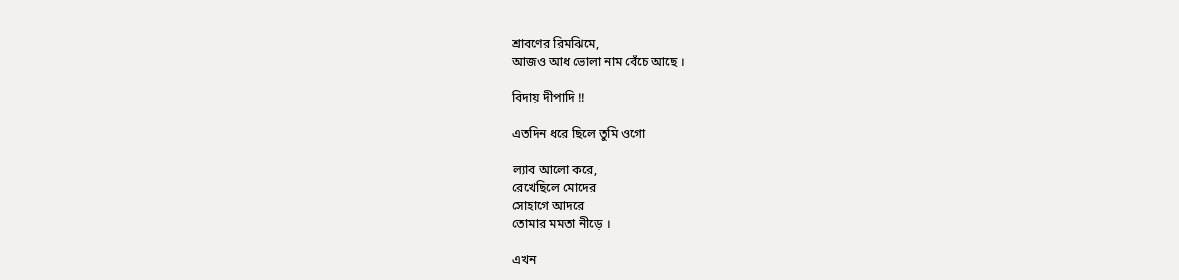শ্রাবণের রিমঝিমে,
আজও আধ ভোলা নাম বেঁচে আছে ।

বিদায় দীপাদি !!

এতদিন ধরে ছিলে তুমি ওগো

ল্যাব আলো করে,
রেখেছিলে মোদের
সোহাগে আদরে
তোমার মমতা নীড়ে ।

এখন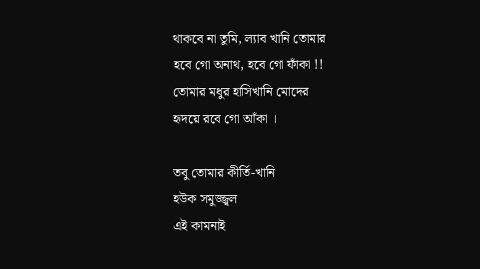থাকবে না তুমি, ল্যাব খানি তোমার
হবে গো অনাথ, হবে গো ফাঁকা !!
তোমার মধুর হাসিখানি মোদের
হৃদয়ে রবে গো আঁকা ।

তবু তোমার কীর্তি-খানি
হউক সমুজ্জ্বল
এই কামনাই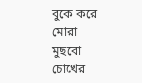বুকে করে মোরা
মুছবো চোখের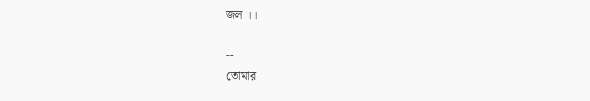জল ।।

--
তোমার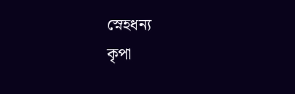স্নেহধন্য
কৃপা